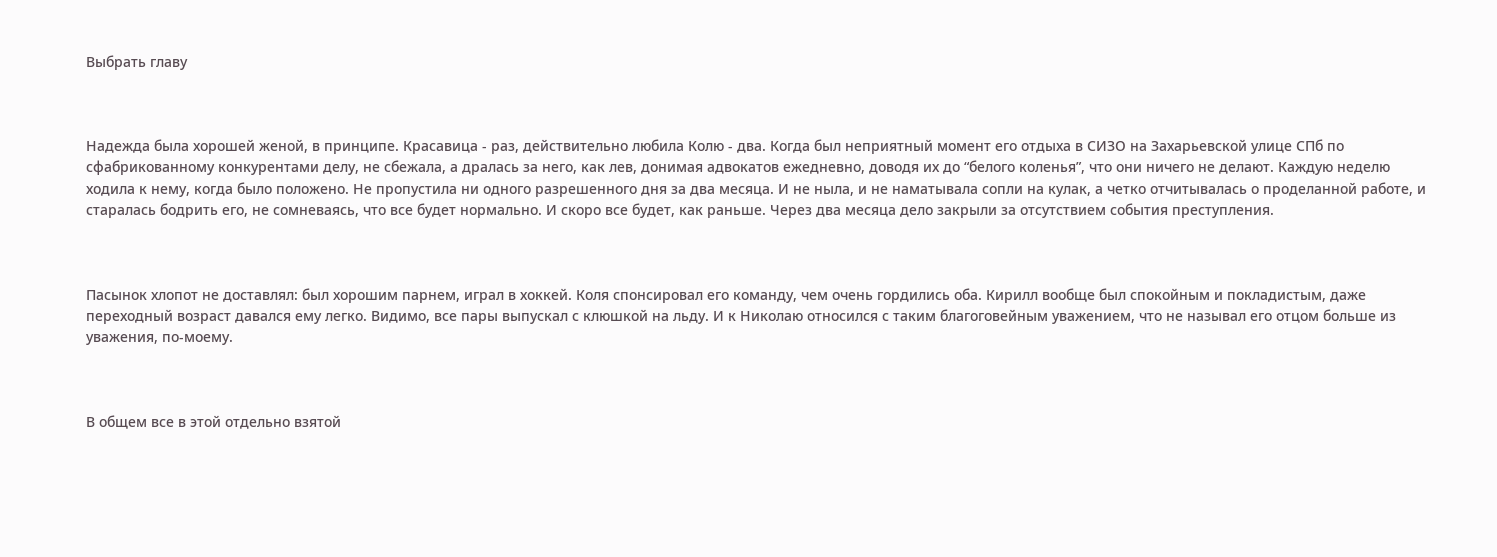Выбрать главу



Надежда была хорошей женой, в принципе. Красавица - раз, действительно любила Колю - два. Когда был неприятный момент его отдыха в СИЗО на Захарьевской улице СПб по сфабрикованному конкурентами делу, не сбежала, а дралась за него, как лев, донимая адвокатов ежедневно, доводя их до “белого коленья”, что они ничего не делают. Каждую неделю ходила к нему, когда было положено. Не пропустила ни одного разрешенного дня за два месяца. И не ныла, и не наматывала сопли на кулак, а четко отчитывалась о проделанной работе, и старалась бодрить его, не сомневаясь, что все будет нормально. И скоро все будет, как раньше. Через два месяца дело закрыли за отсутствием события преступления.



Пасынок хлопот не доставлял: был хорошим парнем, играл в хоккей. Коля спонсировал его команду, чем очень гордились оба. Кирилл вообще был спокойным и покладистым, даже переходный возраст давался ему легко. Видимо, все пары выпускал с клюшкой на льду. И к Николаю относился с таким благоговейным уважением, что не называл его отцом больше из уважения, по-моему.



В общем все в этой отдельно взятой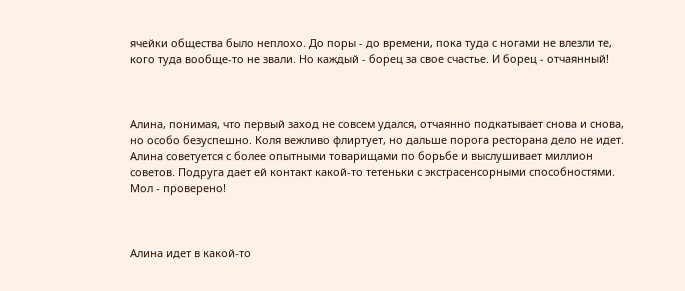ячейки общества было неплохо. До поры - до времени, пока туда с ногами не влезли те, кого туда вообще-то не звали. Но каждый - борец за свое счастье. И борец - отчаянный!



Алина, понимая, что первый заход не совсем удался, отчаянно подкатывает снова и снова, но особо безуспешно. Коля вежливо флиртует, но дальше порога ресторана дело не идет. Алина советуется с более опытными товарищами по борьбе и выслушивает миллион советов. Подруга дает ей контакт какой-то тетеньки с экстрасенсорными способностями. Мол - проверено!



Алина идет в какой-то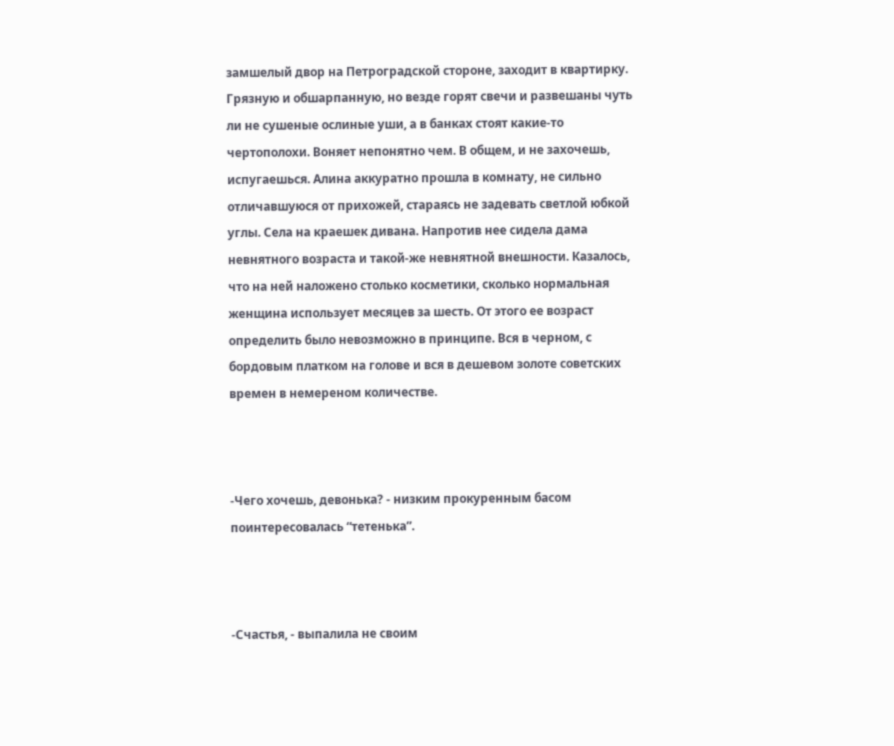замшелый двор на Петроградской стороне, заходит в квартирку. Грязную и обшарпанную, но везде горят свечи и развешаны чуть ли не сушеные ослиные уши, а в банках стоят какие-то чертополохи. Воняет непонятно чем. В общем, и не захочешь, испугаешься. Алина аккуратно прошла в комнату, не сильно отличавшуюся от прихожей, стараясь не задевать светлой юбкой углы. Села на краешек дивана. Напротив нее сидела дама невнятного возраста и такой-же невнятной внешности. Казалось, что на ней наложено столько косметики, сколько нормальная женщина использует месяцев за шесть. От этого ее возраст определить было невозможно в принципе. Вся в черном, с бордовым платком на голове и вся в дешевом золоте советских времен в немереном количестве.



-Чего хочешь, девонька? - низким прокуренным басом поинтересовалась “тетенька”.



-Счастья, - выпалила не своим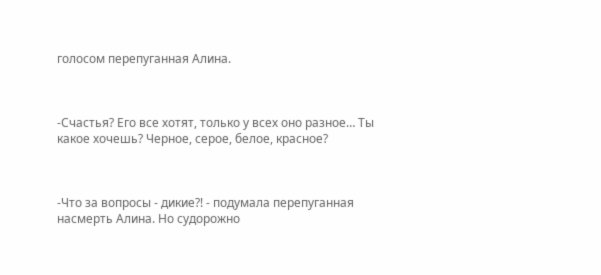голосом перепуганная Алина.



-Счастья? Его все хотят, только у всех оно разное… Ты какое хочешь? Черное, серое, белое, красное?



-Что за вопросы - дикие?! - подумала перепуганная насмерть Алина. Но судорожно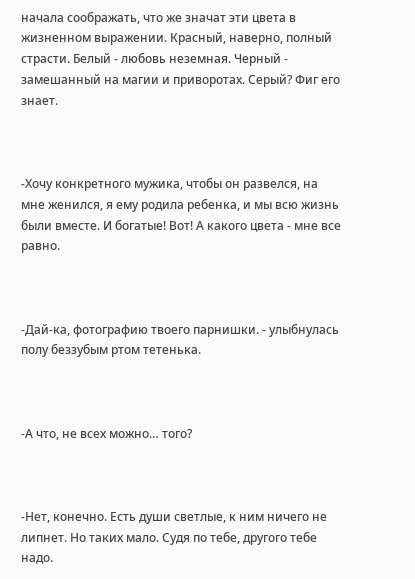начала соображать, что же значат эти цвета в жизненном выражении. Красный, наверно, полный страсти. Белый - любовь неземная. Черный - замешанный на магии и приворотах. Серый? Фиг его знает.



-Хочу конкретного мужика, чтобы он развелся, на мне женился, я ему родила ребенка, и мы всю жизнь были вместе. И богатые! Вот! А какого цвета - мне все равно.



-Дай-ка, фотографию твоего парнишки. - улыбнулась полу беззубым ртом тетенька.



-А что, не всех можно… того?



-Нет, конечно. Есть души светлые, к ним ничего не липнет. Но таких мало. Судя по тебе, другого тебе надо.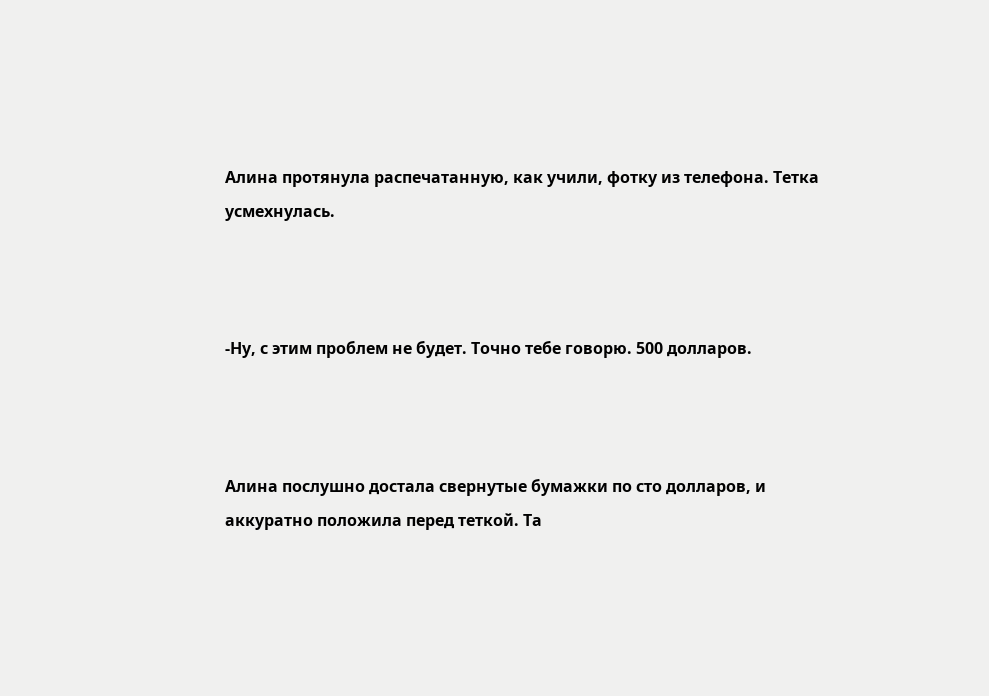Алина протянула распечатанную, как учили, фотку из телефона. Тетка усмехнулась.



-Ну, с этим проблем не будет. Точно тебе говорю. 500 долларов.



Алина послушно достала свернутые бумажки по сто долларов, и аккуратно положила перед теткой. Та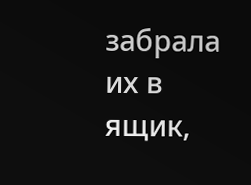забрала их в ящик,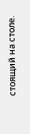стоящий на столе.